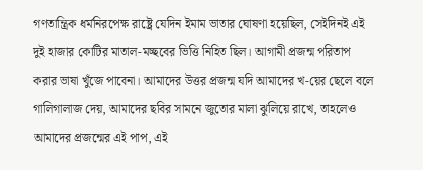গণতান্ত্রিক ধর্মনিরপেক্ষ রাষ্ট্রে যেদিন ইমাম ভাতার ঘোষণা হয়েছিল, সেইদিনই এই দুই হাজার কোটির মাতাল-মচ্ছবের ভিত্তি নিহিত ছিল। আগামী প্রজন্ম পরিতাপ করার ভাষা খুঁজে পাবেনা। আমাদের উত্তর প্রজন্ম যদি আমাদের খ-য়ের ছেলে বলে গালিগালাজ দেয়, আমাদের ছবির সামনে জুতোর মালা ঝুলিয়ে রাখে, তাহলেও আমাদের প্রজন্মের এই পাপ, এই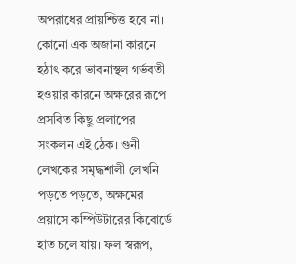অপরাধের প্রায়শ্চিত্ত হবে না।
কোনো এক অজানা কারনে হঠাৎ করে ভাবনাস্থল গর্ভবতী হওয়ার কারনে অক্ষরের রূপে প্রসবিত কিছু প্রলাপের সংকলন এই ঠেক। গুনী লেখকের সমৃদ্ধশালী লেখনি পড়তে পড়তে, অক্ষমের প্রয়াসে কম্পিউটারের কিবোর্ডে হাত চলে যায়। ফল স্বরূপ,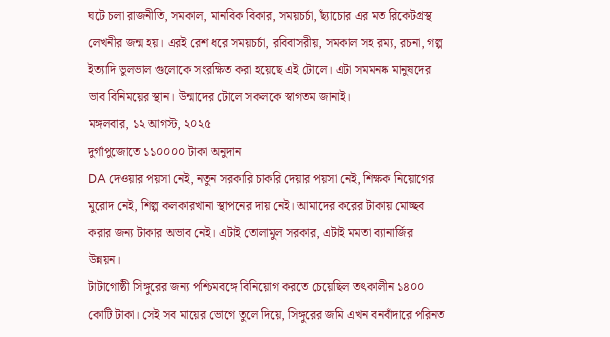ঘটে চলা রাজনীতি, সমকাল, মানবিক বিকার, সময়চর্চা, ছ্যাঁচোর এর মত রিকেটগ্রস্থ লেখনীর জন্ম হয়। এরই রেশ ধরে সময়চর্চা, রবিবাসরীয়, সমকাল সহ রম্য, রচনা, গল্প ইত্যাদি ভুলভাল গুলোকে সংরক্ষিত করা হয়েছে এই টোলে। এটা সমমনষ্ক মানুষদের ভাব বিনিময়ের স্থান। উন্মাদের টোলে সকলকে স্বাগতম জানাই।
মঙ্গলবার, ১২ আগস্ট, ২০২৫
দুর্গাপুজোতে ১১০০০০ টাকা অনুদান
DA দেওয়ার পয়সা নেই, নতুন সরকারি চাকরি দেয়ার পয়সা নেই, শিক্ষক নিয়োগের মুরোদ নেই, শিল্প কলকারখানা স্থাপনের দায় নেই। আমাদের করের টাকায় মোচ্ছব করার জন্য টাকার অভাব নেই। এটাই তোলামুল সরকার, এটাই মমতা ব্যানার্জির উন্নয়ন।
টাটাগোষ্ঠী সিঙ্গুরের জন্য পশ্চিমবঙ্গে বিনিয়োগ করতে চেয়েছিল তৎকালীন ১৪০০ কোটি টাকা। সেই সব মায়ের ভোগে তুলে দিয়ে, সিঙ্গুরের জমি এখন বনবাঁদারে পরিনত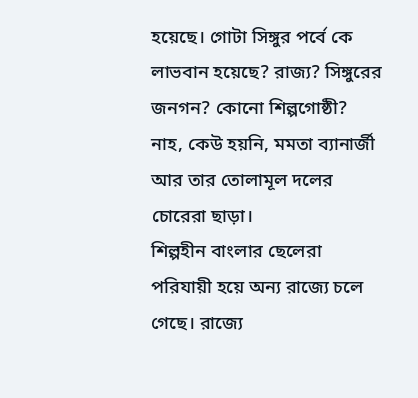হয়েছে। গোটা সিঙ্গুর পর্বে কে লাভবান হয়েছে? রাজ্য? সিঙ্গুরের জনগন? কোনো শিল্পগোষ্ঠী? নাহ, কেউ হয়নি, মমতা ব্যানার্জী আর তার তোলামূল দলের চোরেরা ছাড়া।
শিল্পহীন বাংলার ছেলেরা পরিযায়ী হয়ে অন্য রাজ্যে চলে গেছে। রাজ্যে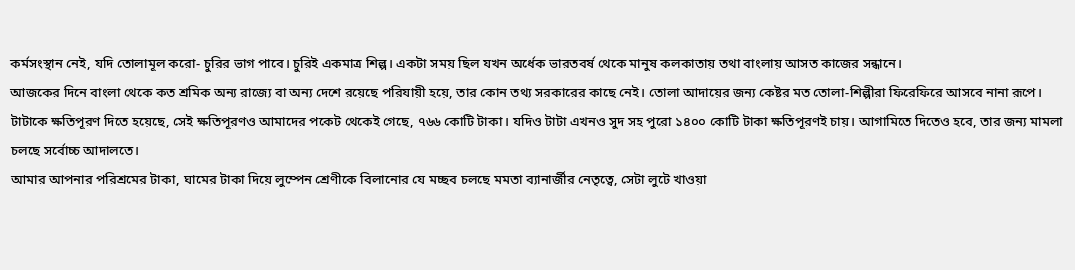কর্মসংস্থান নেই, যদি তোলামূল করো- চুরির ভাগ পাবে। চুরিই একমাত্র শিল্প। একটা সময় ছিল যখন অর্ধেক ভারতবর্ষ থেকে মানুষ কলকাতায় তথা বাংলায় আসত কাজের সন্ধানে।
আজকের দিনে বাংলা থেকে কত শ্রমিক অন্য রাজ্যে বা অন্য দেশে রয়েছে পরিযায়ী হয়ে, তার কোন তথ্য সরকারের কাছে নেই। তোলা আদায়ের জন্য কেষ্টর মত তোলা-শিল্পীরা ফিরেফিরে আসবে নানা রূপে।
টাটাকে ক্ষতিপূরণ দিতে হয়েছে, সেই ক্ষতিপূরণও আমাদের পকেট থেকেই গেছে, ৭৬৬ কোটি টাকা। যদিও টাটা এখনও সুদ সহ পুরো ১৪০০ কোটি টাকা ক্ষতিপূরণই চায়। আগামিতে দিতেও হবে, তার জন্য মামলা চলছে সর্বোচ্চ আদালতে।
আমার আপনার পরিশ্রমের টাকা, ঘামের টাকা দিয়ে লুম্পেন শ্রেণীকে বিলানোর যে মচ্ছব চলছে মমতা ব্যানার্জীর নেতৃত্বে, সেটা লুটে খাওয়া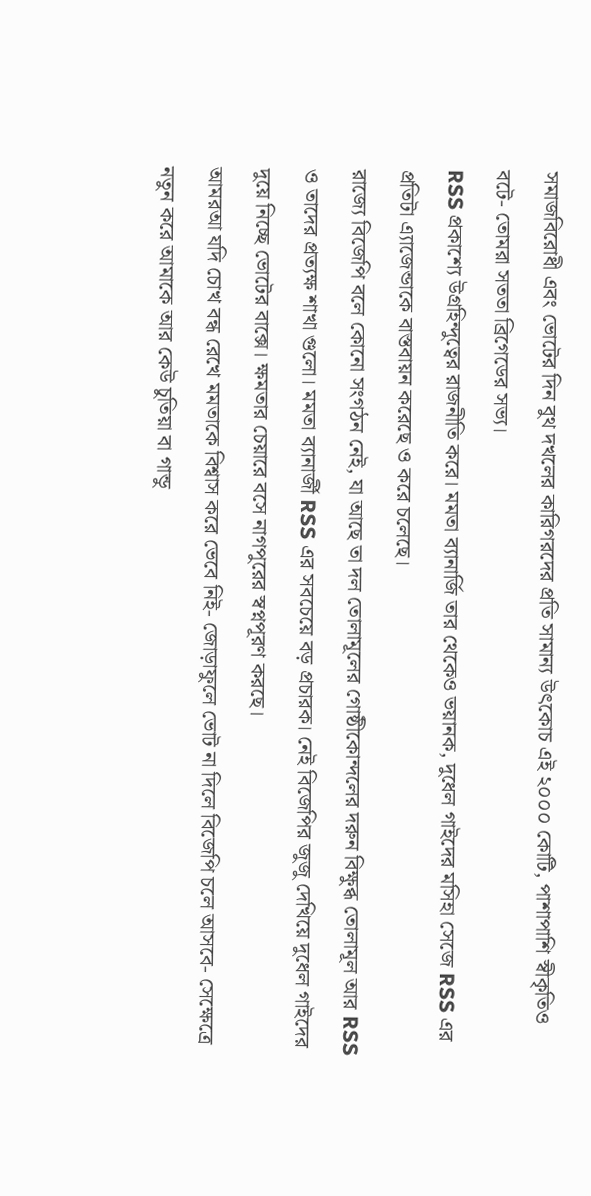সমাজবিরোধী এবং ভোটের দিন বুথ দখলের কারিগরদের প্রতি সামান্য উৎকোচ এই ২০০০ কোটি, পাশাপাশি স্বীকৃতিও বটে- তোমরা সততা ব্রিগেডের সভ্য।
RSS প্রকাশ্যে উগ্রহিন্দুত্বের রাজনীতি করে। মমতা ব্যানার্জি তার থেকেও ভয়ানক, দুধেল গাইদের মসিহা সেজে RSS এর প্রতিটা এ্যাজেন্ডাকে বাস্তবায়ন করেছে ও করে চলেছে।
রাজ্যে বিজেপি বলে কোনো সংগঠন নেই, যা আছে তা দল তোলামূলের গোষ্ঠীকোন্দলের দরুন বিক্ষুব্ধ তোলামূল আর RSS ও তাদের প্রত্যক্ষ শাখা গুলো। মমতা ব্যানার্জী RSS এর সবচেয়ে বড় প্রচারক। নেই বিজেপির জুজু দেখিয়ে দুধেল গাইদের দুয়ে নিচ্ছে ভোটের বাক্সে। ক্ষমতার চেয়ারে বসে নাগপুরের স্বপ্নপূরণ করছে।
আমরআ যদি চোখ বন্ধ রেখে মমতাকে বিশ্বাস করে ভেবে নিই- জোড়াফুলে ভোট না দিলে বিজেপি চলে আসবে- সেক্ষেত্রে নতুন করে আমাকে আর কেউ চুতিয়া বা গান্ডু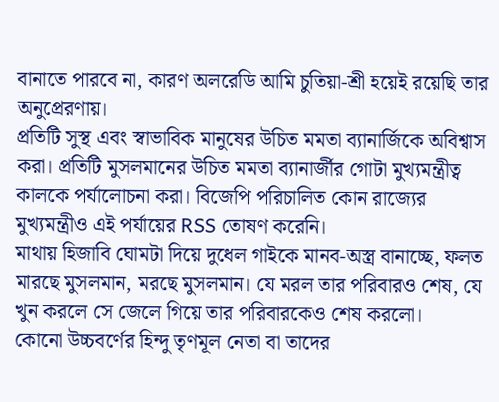বানাতে পারবে না, কারণ অলরেডি আমি চুতিয়া-শ্রী হয়েই রয়েছি তার অনুপ্রেরণায়।
প্রতিটি সুস্থ এবং স্বাভাবিক মানুষের উচিত মমতা ব্যানার্জিকে অবিশ্বাস করা। প্রতিটি মুসলমানের উচিত মমতা ব্যানার্জীর গোটা মুখ্যমন্ত্রীত্ব কালকে পর্যালোচনা করা। বিজেপি পরিচালিত কোন রাজ্যের মুখ্যমন্ত্রীও এই পর্যায়ের RSS তোষণ করেনি।
মাথায় হিজাবি ঘোমটা দিয়ে দুধেল গাইকে মানব-অস্ত্র বানাচ্ছে, ফলত মারছে মুসলমান, মরছে মুসলমান। যে মরল তার পরিবারও শেষ, যে খুন করলে সে জেলে গিয়ে তার পরিবারকেও শেষ করলো।
কোনো উচ্চবর্ণের হিন্দু তৃণমূল নেতা বা তাদের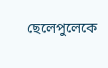ছেলেপুলেকে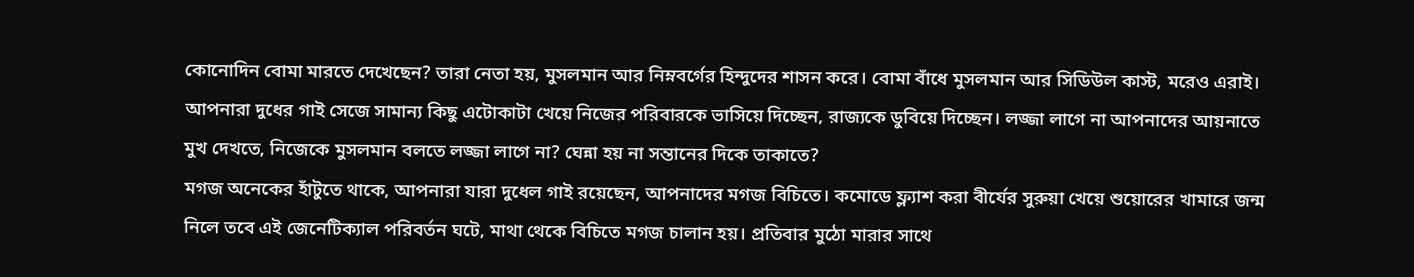কোনোদিন বোমা মারতে দেখেছেন? তারা নেতা হয়, মুসলমান আর নিম্নবর্গের হিন্দুদের শাসন করে। বোমা বাঁধে মুসলমান আর সিডিউল কাস্ট, মরেও এরাই।
আপনারা দুধের গাই সেজে সামান্য কিছু এটোকাটা খেয়ে নিজের পরিবারকে ভাসিয়ে দিচ্ছেন, রাজ্যকে ডুবিয়ে দিচ্ছেন। লজ্জা লাগে না আপনাদের আয়নাতে মুখ দেখতে, নিজেকে মুসলমান বলতে লজ্জা লাগে না? ঘেন্না হয় না সন্তানের দিকে তাকাতে?
মগজ অনেকের হাঁটুতে থাকে, আপনারা যারা দুধেল গাই রয়েছেন, আপনাদের মগজ বিচিতে। কমোডে ফ্ল্যাশ করা বীর্যের সুরুয়া খেয়ে শুয়োরের খামারে জন্ম নিলে তবে এই জেনেটিক্যাল পরিবর্তন ঘটে, মাথা থেকে বিচিতে মগজ চালান হয়। প্রতিবার মুঠো মারার সাথে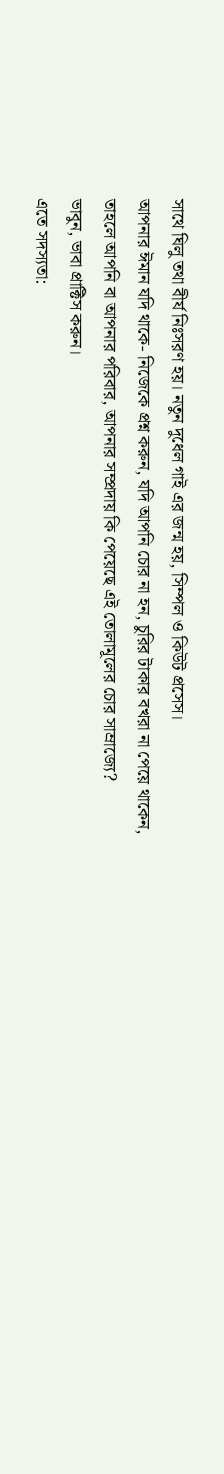সাথে ঘিলু তথা বীর্য নিঃসরণ হয়। নতুন দুধেল গাই এর জন্ম হয়, সিম্পল ও কিউট প্রসেস।
আপনার ঈমান যদি থাকে- নিজেকে প্রশ্ন করুন, যদি আপনি চোর না হন, চুরির টাকার বখরা না পেয়ে থাকেন, তাহলে আপনি বা আপনার পরিবার, আপনার সম্প্রদায় কি পেয়েছে এই তোলামূলের চোর সাম্রাজ্যে?
ভাবুন, ভাবা প্রাক্টিস করুন।
এতে সদস্যতা: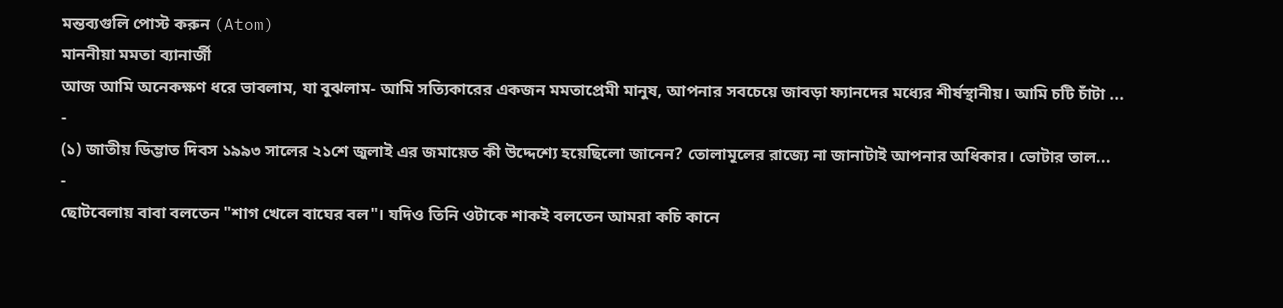মন্তব্যগুলি পোস্ট করুন (Atom)
মাননীয়া মমতা ব্যানার্জী
আজ আমি অনেকক্ষণ ধরে ভাবলাম, যা বুঝলাম- আমি সত্যিকারের একজন মমতাপ্রেমী মানুষ, আপনার সবচেয়ে জাবড়া ফ্যানদের মধ্যের শীর্ষস্থানীয়। আমি চটি চাঁটা ...
-
(১) জাতীয় ডিম্ভাত দিবস ১৯৯৩ সালের ২১শে জুলাই এর জমায়েত কী উদ্দেশ্যে হয়েছিলো জানেন? তোলামূলের রাজ্যে না জানাটাই আপনার অধিকার। ভোটার তাল...
-
ছোটবেলায় বাবা বলতেন "শাগ খেলে বাঘের বল"। যদিও তিনি ওটাকে শাকই বলতেন আমরা কচি কানে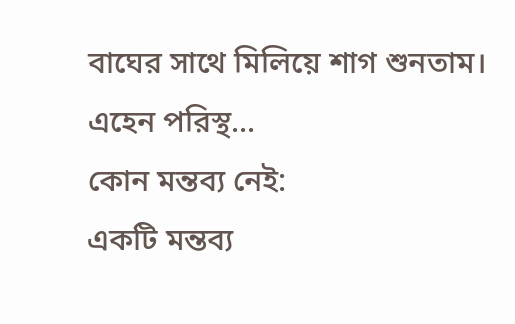বাঘের সাথে মিলিয়ে শাগ শুনতাম। এহেন পরিস্থ...
কোন মন্তব্য নেই:
একটি মন্তব্য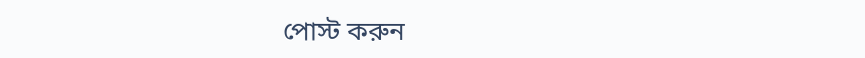পোস্ট করুন